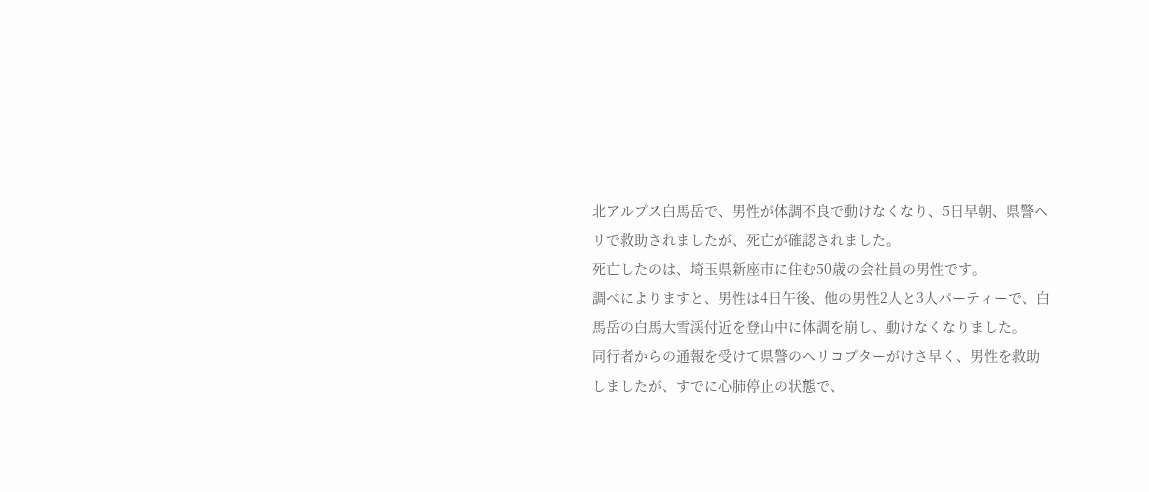北アルプス白馬岳で、男性が体調不良で動けなくなり、5日早朝、県警ヘリで救助されましたが、死亡が確認されました。
死亡したのは、埼玉県新座市に住む50歳の会社員の男性です。
調べによりますと、男性は4日午後、他の男性2人と3人パーティーで、白馬岳の白馬大雪渓付近を登山中に体調を崩し、動けなくなりました。
同行者からの通報を受けて県警のヘリコプターがけさ早く、男性を救助しましたが、すでに心肺停止の状態で、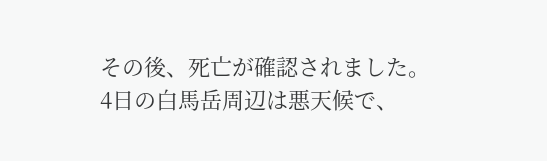その後、死亡が確認されました。
4日の白馬岳周辺は悪天候で、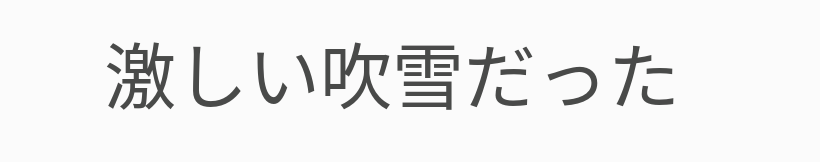激しい吹雪だった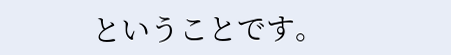ということです。